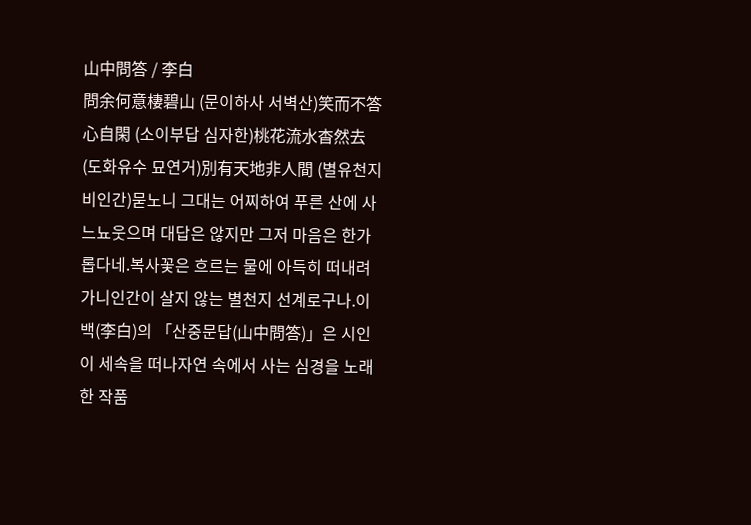山中問答 / 李白
問余何意棲碧山 (문이하사 서벽산)笑而不答心自閑 (소이부답 심자한)桃花流水杳然去 (도화유수 묘연거)別有天地非人間 (별유천지 비인간)묻노니 그대는 어찌하여 푸른 산에 사느뇨웃으며 대답은 않지만 그저 마음은 한가롭다네.복사꽃은 흐르는 물에 아득히 떠내려가니인간이 살지 않는 별천지 선계로구나.이백(李白)의 「산중문답(山中問答)」은 시인이 세속을 떠나자연 속에서 사는 심경을 노래한 작품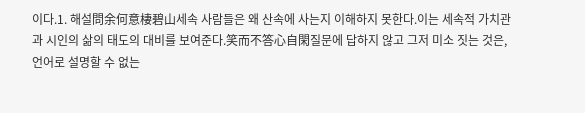이다.1. 해설問余何意棲碧山세속 사람들은 왜 산속에 사는지 이해하지 못한다.이는 세속적 가치관과 시인의 삶의 태도의 대비를 보여준다.笑而不答心自閑질문에 답하지 않고 그저 미소 짓는 것은, 언어로 설명할 수 없는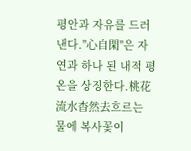평안과 자유를 드러낸다."心自閑"은 자연과 하나 된 내적 평온을 상징한다.桃花流水杳然去흐르는 물에 복사꽃이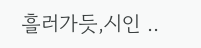흘러가듯,시인 ..